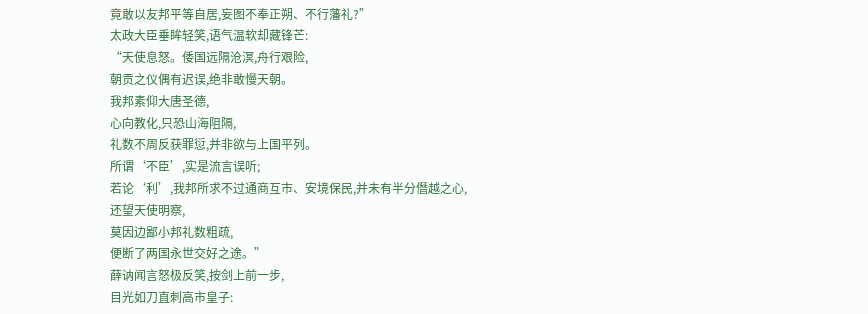竟敢以友邦平等自居,妄图不奉正朔、不行藩礼?”
太政大臣垂眸轻笑,语气温软却藏锋芒:
“天使息怒。倭国远隔沧溟,舟行艰险,
朝贡之仪偶有迟误,绝非敢慢天朝。
我邦素仰大唐圣德,
心向教化,只恐山海阻隔,
礼数不周反获罪愆,并非欲与上国平列。
所谓‘不臣’,实是流言误听;
若论‘利’,我邦所求不过通商互市、安境保民,并未有半分僭越之心,
还望天使明察,
莫因边鄙小邦礼数粗疏,
便断了两国永世交好之途。”
薛讷闻言怒极反笑,按剑上前一步,
目光如刀直刺高市皇子: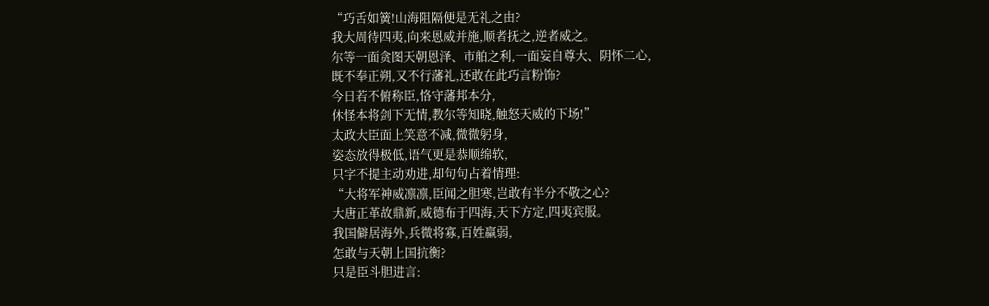“巧舌如簧!山海阻隔便是无礼之由?
我大周待四夷,向来恩威并施,顺者抚之,逆者威之。
尔等一面贪图天朝恩泽、市舶之利,一面妄自尊大、阴怀二心,
既不奉正朔,又不行藩礼,还敢在此巧言粉饰?
今日若不俯称臣,恪守藩邦本分,
休怪本将剑下无情,教尔等知晓,触怒天威的下场!”
太政大臣面上笑意不减,微微躬身,
姿态放得极低,语气更是恭顺绵软,
只字不提主动劝进,却句句占着情理:
“大将军神威凛凛,臣闻之胆寒,岂敢有半分不敬之心?
大唐正革故鼎新,威德布于四海,天下方定,四夷宾服。
我国僻居海外,兵微将寡,百姓羸弱,
怎敢与天朝上国抗衡?
只是臣斗胆进言: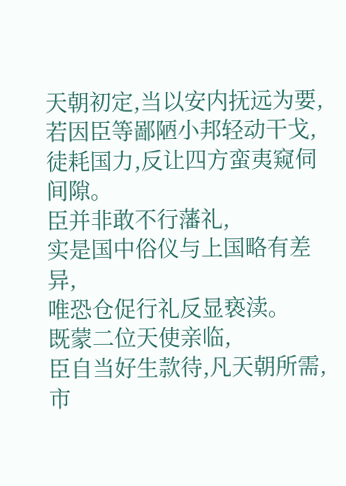天朝初定,当以安内抚远为要,
若因臣等鄙陋小邦轻动干戈,
徒耗国力,反让四方蛮夷窥伺间隙。
臣并非敢不行藩礼,
实是国中俗仪与上国略有差异,
唯恐仓促行礼反显亵渎。
既蒙二位天使亲临,
臣自当好生款待,凡天朝所需,
市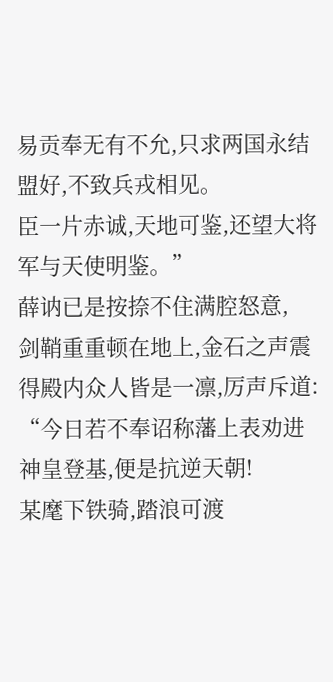易贡奉无有不允,只求两国永结盟好,不致兵戎相见。
臣一片赤诚,天地可鉴,还望大将军与天使明鉴。”
薛讷已是按捺不住满腔怒意,
剑鞘重重顿在地上,金石之声震得殿内众人皆是一凛,厉声斥道:
“今日若不奉诏称藩上表劝进神皇登基,便是抗逆天朝!
某麾下铁骑,踏浪可渡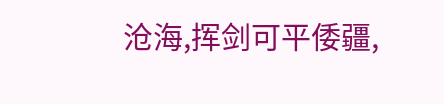沧海,挥剑可平倭疆,